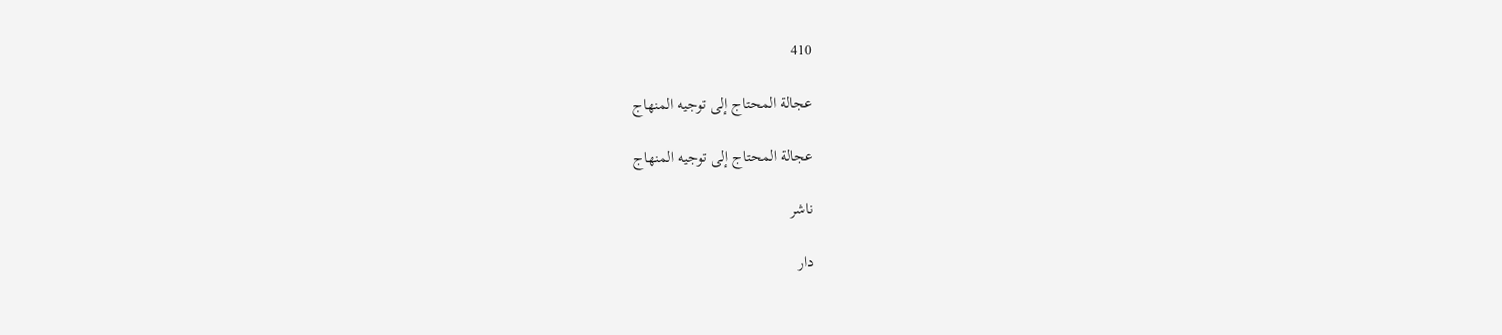410

عجالة المحتاج إلى توجيه المنهاج

عجالة المحتاج إلى توجيه المنهاج

ناشر

دار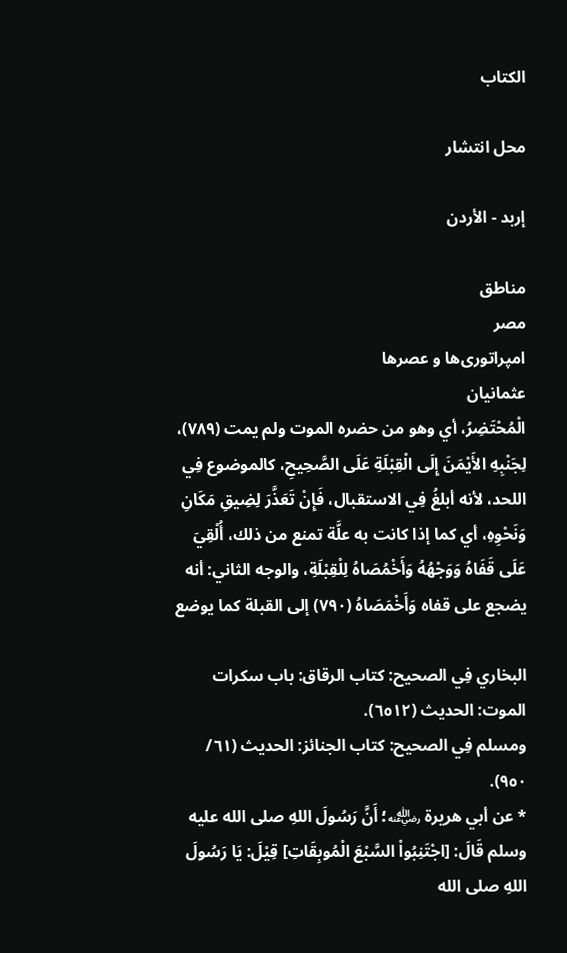الكتاب

محل انتشار

إربد - الأردن

مناطق
مصر
امپراتوری‌ها و عصرها
عثمانیان
الْمُحْتَضِرُ، أي وهو من حضره الموت ولم يمت (٧٨٩)، لِجَنْبِهِ الأَيْمَنَ إِلَى الْقِبْلَةِ عَلَى الصَّحِيحِ، كالموضوع فِي اللحد، لأنه أبلغُ فِي الاستقبال، فَإِنْ تَعَذَّرَ لِضِيقِ مَكَانِ وَنَحْوِهِ، أي كما إذا كانت به علَّة تمنع من ذلك، أُلْقِيَ عَلَى قَفَاهُ وَوَجْهُهُ وَأَخْمُصَاهُ لِلْقِبْلَةِ، والوجه الثاني: أنه يضجع على قفاه وَأَخْمَصَاهُ (٧٩٠) إلى القبلة كما يوضع

البخاري فِي الصحيح: كتاب الرقاق: باب سكرات الموت: الحديث (٦٥١٢).
ومسلم فِي الصحيح: كتاب الجنائز: الحديث (٦١/ ٩٥٠).
* عن أبي هريرة ﵁؛ أَنَّ رَسُولَ اللهِ صلى الله عليه وسلم قَالَ: [اجْتَنِبُواْ السَّبْعَ الْمُوبِقَاتِ] قِيْلَ: يَا رَسُولَ اللهِ صلى الله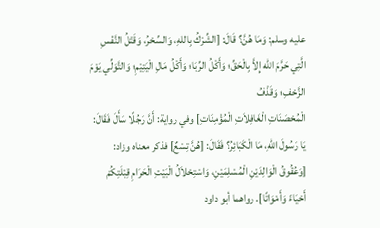عليه وسلم: وَمَا هُنَّ؟ قَالَ: [الشِّرْكُ بِاللهِ، وَالسِّحْرُ، وَقَتْلُ النَّفْسِ الَّتِي حَرَّمَ الله إِلاَّ بِالْحَقِّ؛ وَأَكْلُ الرِّبَا؛ وَأَكْلُ مَالِ الْيَتِيْمِ؛ وَالتَّوَلِّي يَوْمَ الزَّحْفِ؛ وَقَذْفُ
الْمُحْصَنَاتِ الْغَافِلاَتِ الْمُؤْمِنَاتِ] وفي رواية: أَنَّ رَجُلًا سَأَلَ فَقَالَ: يَا رَسُولَ اللهِ، مَا الْكَبَائِرُ؟ فَقَالَ: [هُنَّ تِسْعٌ] فذكر معناه وزاد: [وَعُقُوقُ الْوَالِدَيْنِ الْمُسْلِمَيْنِ، وَاسْتِحْلاَلُ الْبَيْتِ الْحَرَامِ قِبْلَتِكُمْ أَحْيَاءً وَأَمْوَاتًا]. رواهما أبو داود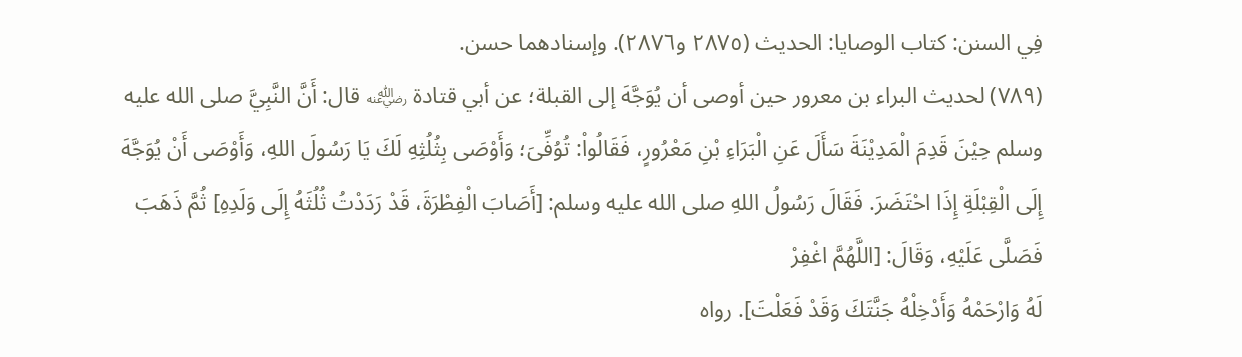فِي السنن: كتاب الوصايا: الحديث (٢٨٧٥ و٢٨٧٦). وإسنادهما حسن.
(٧٨٩) لحديث البراء بن معرور حين أوصى أن يُوَجَّهَ إلى القبلة؛ عن أبي قتادة ﵁ قال: أَنَّ النَّبِيَّ صلى الله عليه وسلم حِيْنَ قَدِمَ الْمَدِيْنَةَ سَأَلَ عَنِ الْبَرَاءِ بْنِ مَعْرُورٍ، فَقَالُواْ: تُوُفِّىَ؛ وَأَوْصَى بِثُلُثِهِ لَكَ يَا رَسُولَ اللهِ، وَأَوْصَى أَنْ يُوَجَّهَ إِلَى الْقِبْلَةِ إِذَا احْتَضَرَ. فَقَالَ رَسُولُ اللهِ صلى الله عليه وسلم: [أَصَابَ الْفِطْرَةَ، قَدْ رَدَدْتُ ثُلُثَهُ إِلَى وَلَدِهِ] ثُمَّ ذَهَبَ فَصَلَّى عَلَيْهِ، وَقَالَ: [اللَّهُمَّ اغْفِرْ
لَهُ وَارْحَمْهُ وَأَدْخِلْهُ جَنَّتَكَ وَقَدْ فَعَلْتَ]. رواه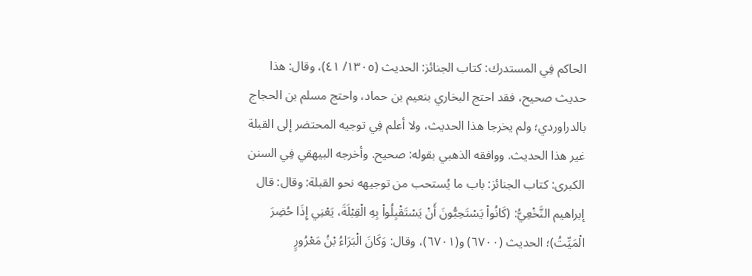الحاكم فِي المستدرك: كتاب الجنائز: الحديث (١٣٠٥/ ٤١)، وقال: هذا حديث صحيح، فقد احتج البخاري بنعيم بن حماد، واحتج مسلم بن الحجاج بالدراوردي؛ ولم يخرجا هذا الحديث، ولا أعلم فِي توجيه المحتضر إلى القبلة غير هذا الحديث. ووافقه الذهبي بقوله: صحيح. وأخرجه البيهقي فِي السنن الكبرى: كتاب الجنائز: باب ما يُستحب من توجيهه نحو القبلة: وقال: قال إبراهيم النَّخْعِيُّ: (كَانُواْ يَسْتَحِبُّونَ أَنْ يَسْتَقْبِلُواْ بِهِ الْقِبْلَةَ، يَعْنِي إِذَا حُضِرَ الْمَيِّتُ)؛ الحديث (٦٧٠٠) و(٦٧٠١)، وقال: وَكَانَ الْبَرَاءُ بْنُ مَعْرُورٍ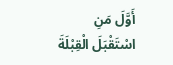أَوَّلَ مَنِ اسْتَقْبَلَ الْقِبْلَةَ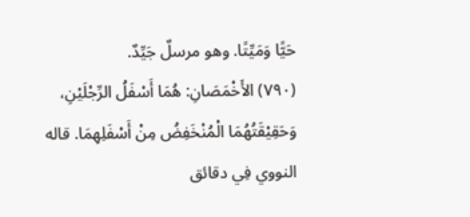حَيًّا وَمَيِّتًا. وهو مرسلٌ جَيِّدٌ.
(٧٩٠) الأَخْمَصَانِ: هُمَا أَسْفَلُ الرِّجْلَيْنِ، وَحَقِيْقَتُهُمَا الْمُنْخَفِضُ مِنْ أَسْفَلِهِمَا. قاله النووي فِي دقائق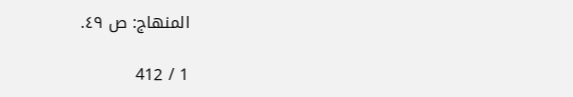المنهاج: ص ٤٩.

1 / 412